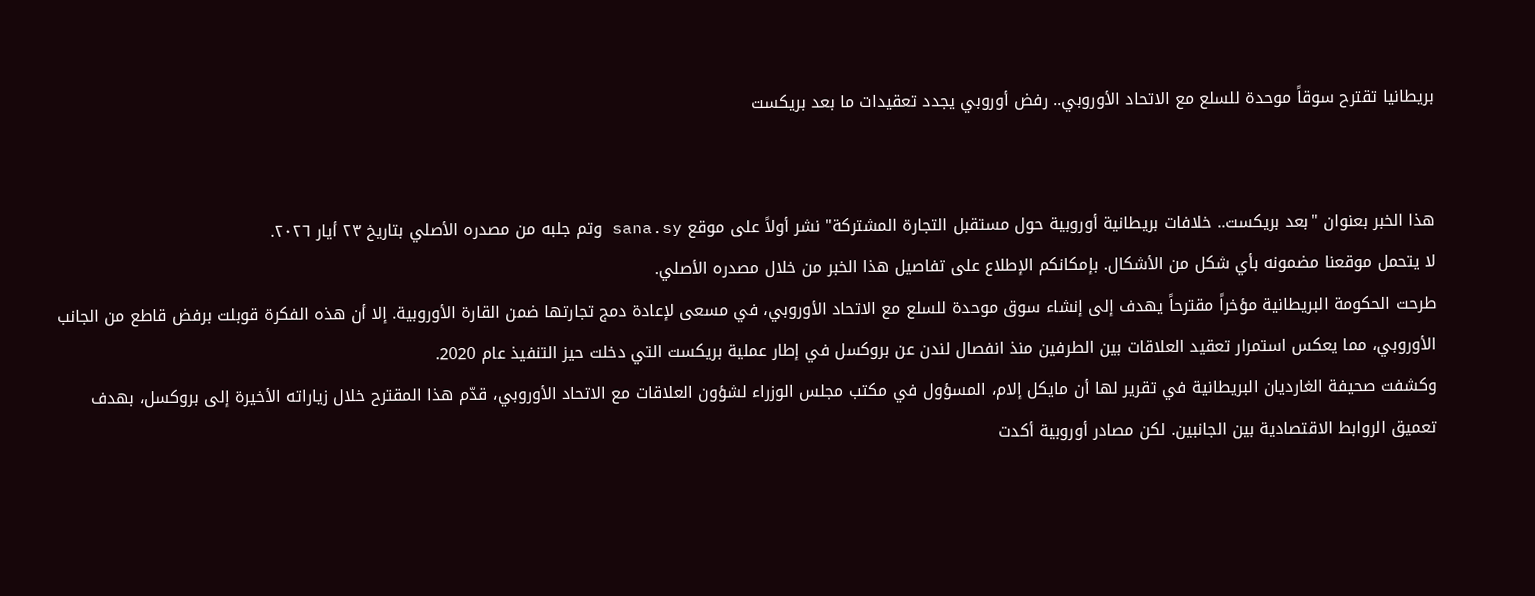بريطانيا تقترح سوقاً موحدة للسلع مع الاتحاد الأوروبي.. رفض أوروبي يجدد تعقيدات ما بعد بريكست


هذا الخبر بعنوان "بعد بريكست.. خلافات بريطانية أوروبية حول مستقبل التجارة المشتركة" نشر أولاً على موقع sana.sy وتم جلبه من مصدره الأصلي بتاريخ ٢٣ أيار ٢٠٢٦.
لا يتحمل موقعنا مضمونه بأي شكل من الأشكال. بإمكانكم الإطلاع على تفاصيل هذا الخبر من خلال مصدره الأصلي.
طرحت الحكومة البريطانية مؤخراً مقترحاً يهدف إلى إنشاء سوق موحدة للسلع مع الاتحاد الأوروبي، في مسعى لإعادة دمج تجارتها ضمن القارة الأوروبية. إلا أن هذه الفكرة قوبلت برفض قاطع من الجانب الأوروبي، مما يعكس استمرار تعقيد العلاقات بين الطرفين منذ انفصال لندن عن بروكسل في إطار عملية بريكست التي دخلت حيز التنفيذ عام 2020.
وكشفت صحيفة الغارديان البريطانية في تقرير لها أن مايكل إلام، المسؤول في مكتب مجلس الوزراء لشؤون العلاقات مع الاتحاد الأوروبي، قدّم هذا المقترح خلال زياراته الأخيرة إلى بروكسل، بهدف تعميق الروابط الاقتصادية بين الجانبين. لكن مصادر أوروبية أكدت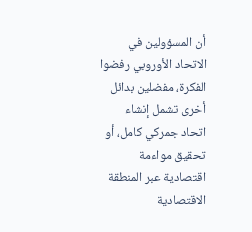أن المسؤولين في الاتحاد الأوروبي رفضوا الفكرة، مفضلين بدائل أخرى تشمل إنشاء اتحاد جمركي كامل، أو تحقيق مواءمة اقتصادية عبر المنطقة الاقتصادية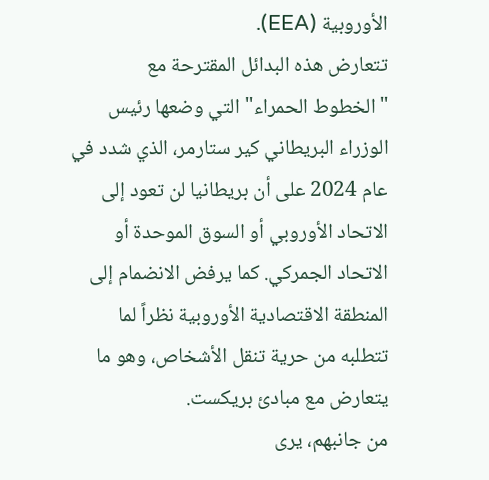الأوروبية (EEA).
تتعارض هذه البدائل المقترحة مع "الخطوط الحمراء" التي وضعها رئيس الوزراء البريطاني كير ستارمر، الذي شدد في عام 2024 على أن بريطانيا لن تعود إلى الاتحاد الأوروبي أو السوق الموحدة أو الاتحاد الجمركي. كما يرفض الانضمام إلى المنطقة الاقتصادية الأوروبية نظراً لما تتطلبه من حرية تنقل الأشخاص، وهو ما يتعارض مع مبادئ بريكست.
من جانبهم، يرى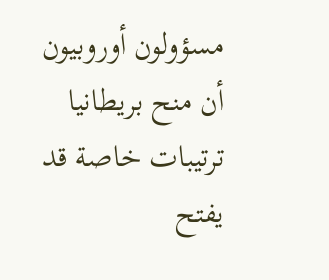مسؤولون أوروبيون أن منح بريطانيا ترتيبات خاصة قد يفتح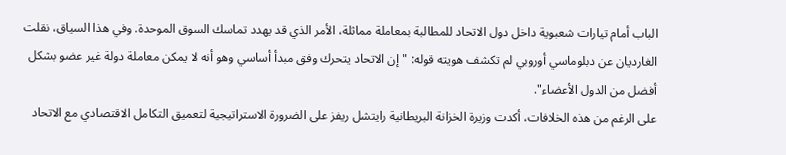الباب أمام تيارات شعبوية داخل دول الاتحاد للمطالبة بمعاملة مماثلة، الأمر الذي قد يهدد تماسك السوق الموحدة. وفي هذا السياق، نقلت الغارديان عن دبلوماسي أوروبي لم تكشف هويته قوله: "إن الاتحاد يتحرك وفق مبدأ أساسي وهو أنه لا يمكن معاملة دولة غير عضو بشكل أفضل من الدول الأعضاء".
على الرغم من هذه الخلافات، أكدت وزيرة الخزانة البريطانية رايتشل ريفز على الضرورة الاستراتيجية لتعميق التكامل الاقتصادي مع الاتحاد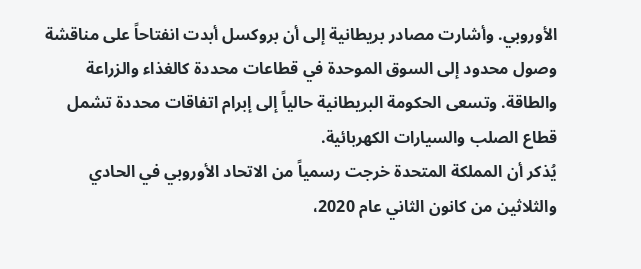الأوروبي. وأشارت مصادر بريطانية إلى أن بروكسل أبدت انفتاحاً على مناقشة وصول محدود إلى السوق الموحدة في قطاعات محددة كالغذاء والزراعة والطاقة. وتسعى الحكومة البريطانية حالياً إلى إبرام اتفاقات محددة تشمل قطاع الصلب والسيارات الكهربائية.
يُذكر أن المملكة المتحدة خرجت رسمياً من الاتحاد الأوروبي في الحادي والثلاثين من كانون الثاني عام 2020،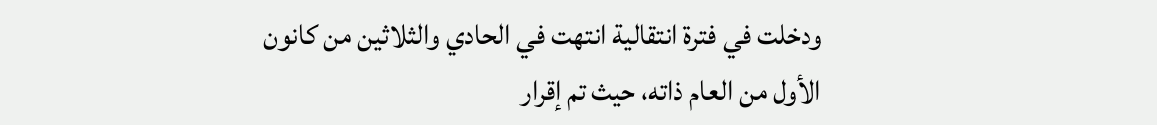ودخلت في فترة انتقالية انتهت في الحادي والثلاثين من كانون الأول من العام ذاته، حيث تم إقرار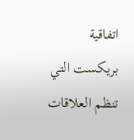اتفاقية بريكست التي تنظم العلاقات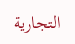التجارية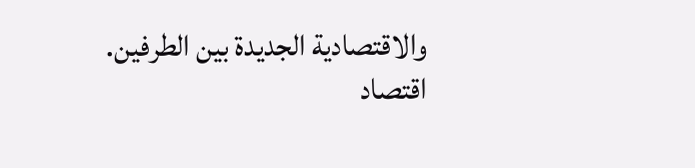والاقتصادية الجديدة بين الطرفين.
اقتصاد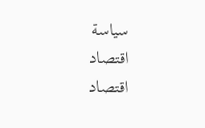سياسة
اقتصاد
اقتصاد